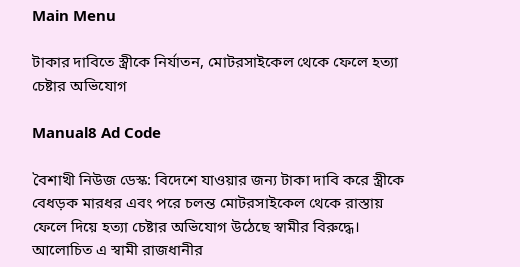Main Menu

টাকার দাবিতে স্ত্রীকে নির্যাতন, মোটরসাইকেল থেকে ফেলে হত্যা চেষ্টার অভিযোগ

Manual8 Ad Code

বৈশাখী নিউজ ডেস্ক: বিদেশে যাওয়ার জন্য টাকা দাবি করে স্ত্রীকে বেধড়ক মারধর এবং পরে চলন্ত মোটরসাইকেল থেকে রাস্তায় ফেলে দিয়ে হত্যা চেষ্টার অভিযোগ উঠেছে স্বামীর বিরুদ্ধে। আলোচিত এ স্বামী রাজধানীর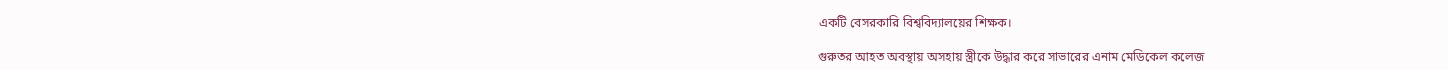একটি বেসরকারি বিশ্ববিদ্যালয়ের শিক্ষক।

গুরুতর আহত অবস্থায় অসহায় স্ত্রীকে উদ্ধার করে সাভারের এনাম মেডিকেল কলেজ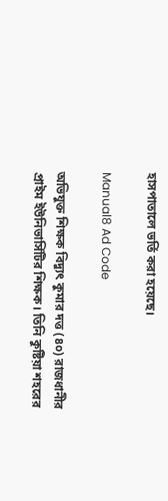হাসপাতালে ভর্তি করা হয়েছে।

Manual8 Ad Code

অভিযুক্ত শিক্ষক বিদ্যুৎ কুমার দত্ত (৪০) রাজধানীর প্রাইম ইউনিভার্সিটির শিক্ষক। তিনি কুষ্টিয়া শহরের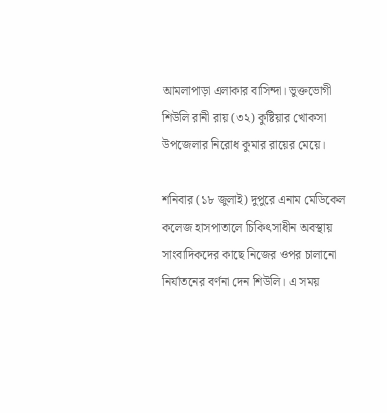আমলাপাড়া এলাকার বাসিন্দা। ভুক্তভোগী শিউলি রানী রায় (৩২) কুষ্টিয়ার খোকসা উপজেলার নিরোধ কুমার রায়ের মেয়ে।

শনিবার (১৮ জুলাই) দুপুরে এনাম মেডিকেল কলেজ হাসপাতালে চিকিৎসাধীন অবস্থায় সাংবাদিকদের কাছে নিজের ওপর চালানো নির্যাতনের বর্ণনা দেন শিউলি। এ সময়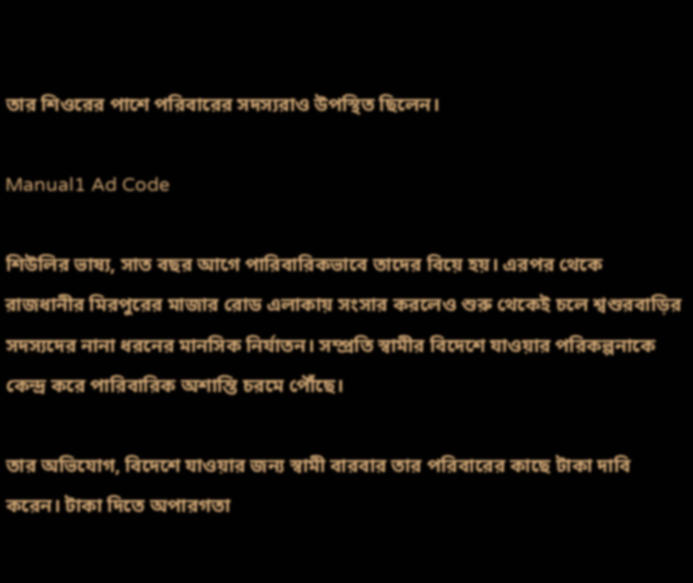তার শিওরের পাশে পরিবারের সদস্যরাও উপস্থিত ছিলেন।

Manual1 Ad Code

শিউলির ভাষ্য, সাত বছর আগে পারিবারিকভাবে তাদের বিয়ে হয়। এরপর থেকে রাজধানীর মিরপুরের মাজার রোড এলাকায় সংসার করলেও শুরু থেকেই চলে শ্বশুরবাড়ির সদস্যদের নানা ধরনের মানসিক নির্যাতন। সম্প্রতি স্বামীর বিদেশে যাওয়ার পরিকল্পনাকে কেন্দ্র করে পারিবারিক অশান্তি চরমে পৌঁছে।

তার অভিযোগ, বিদেশে যাওয়ার জন্য স্বামী বারবার তার পরিবারের কাছে টাকা দাবি করেন। টাকা দিতে অপারগতা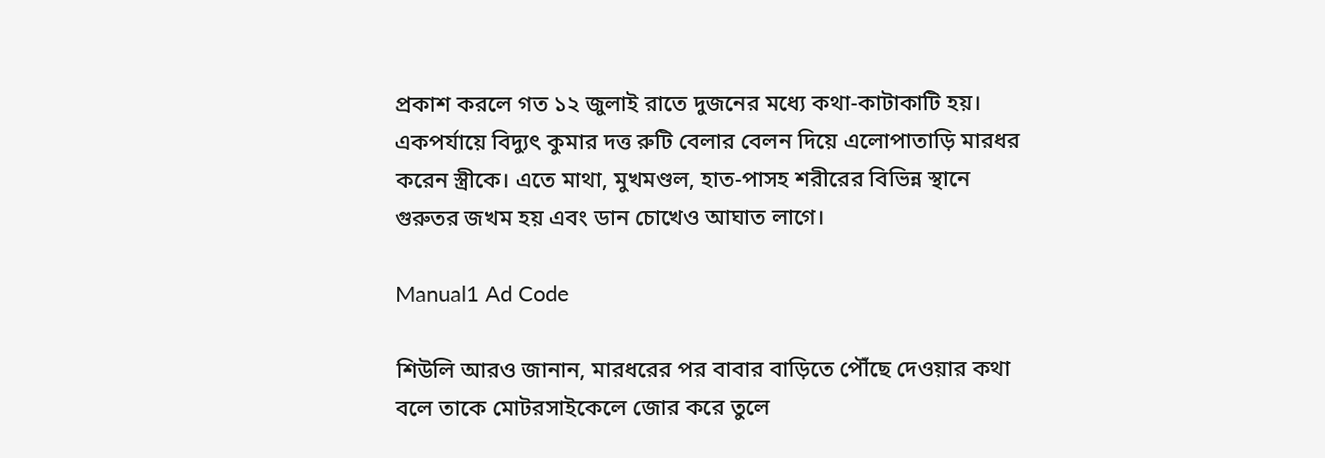প্রকাশ করলে গত ১২ জুলাই রাতে দুজনের মধ্যে কথা-কাটাকাটি হয়। একপর্যায়ে বিদ্যুৎ কুমার দত্ত রুটি বেলার বেলন দিয়ে এলোপাতাড়ি মারধর করেন স্ত্রীকে। এতে মাথা, মুখমণ্ডল, হাত-পাসহ শরীরের বিভিন্ন স্থানে গুরুতর জখম হয় এবং ডান চোখেও আঘাত লাগে।

Manual1 Ad Code

শিউলি আরও জানান, মারধরের পর বাবার বাড়িতে পৌঁছে দেওয়ার কথা বলে তাকে মোটরসাইকেলে জোর করে তুলে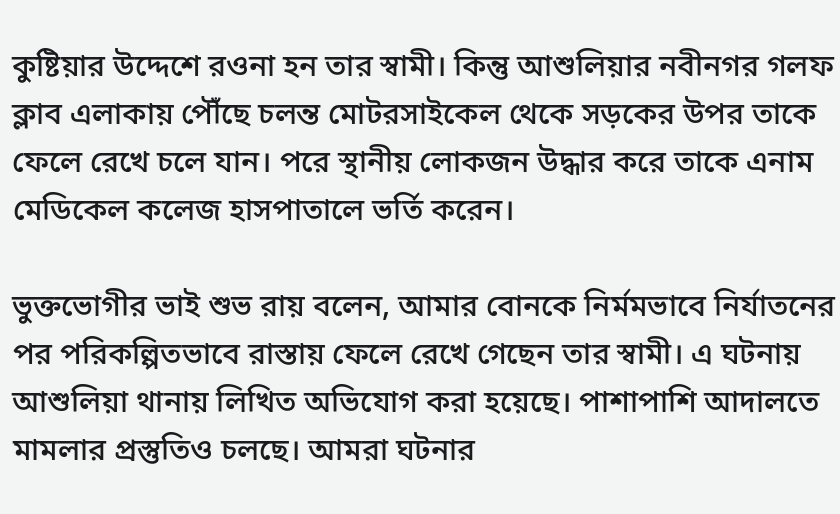কুষ্টিয়ার উদ্দেশে রওনা হন তার স্বামী। কিন্তু আশুলিয়ার নবীনগর গলফ ক্লাব এলাকায় পৌঁছে চলন্ত মোটরসাইকেল থেকে সড়কের উপর তাকে ফেলে রেখে চলে যান। পরে স্থানীয় লোকজন উদ্ধার করে তাকে এনাম মেডিকেল কলেজ হাসপাতালে ভর্তি করেন।

ভুক্তভোগীর ভাই শুভ রায় বলেন, আমার বোনকে নির্মমভাবে নির্যাতনের পর পরিকল্পিতভাবে রাস্তায় ফেলে রেখে গেছেন তার স্বামী। এ ঘটনায় আশুলিয়া থানায় লিখিত অভিযোগ করা হয়েছে। পাশাপাশি আদালতে মামলার প্রস্তুতিও চলছে। আমরা ঘটনার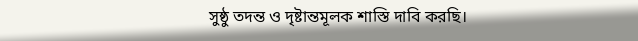সুষ্ঠু তদন্ত ও দৃষ্টান্তমূলক শাস্তি দাবি করছি।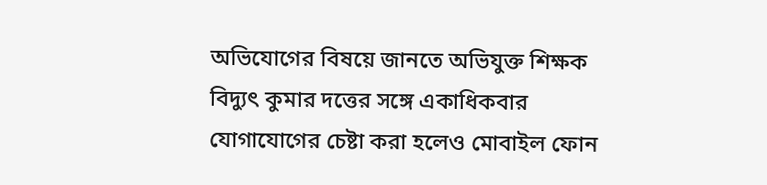অভিযোগের বিষয়ে জানতে অভিযুক্ত শিক্ষক বিদ্যুৎ কুমার দত্তের সঙ্গে একাধিকবার যোগাযোগের চেষ্টা করা হলেও মোবাইল ফোন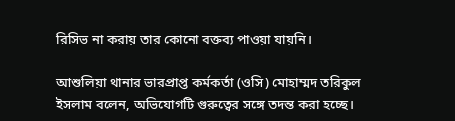রিসিভ না করায় তার কোনো বক্তব্য পাওয়া যায়নি।

আশুলিয়া থানার ভারপ্রাপ্ত কর্মকর্তা (ওসি) মোহাম্মদ তরিকুল ইসলাম বলেন, অভিযোগটি গুরুত্বের সঙ্গে তদন্ত করা হচ্ছে।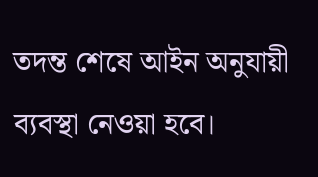তদন্ত শেষে আইন অনুযায়ী ব্যবস্থা নেওয়া হবে।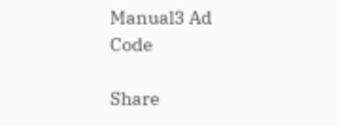Manual3 Ad Code

Share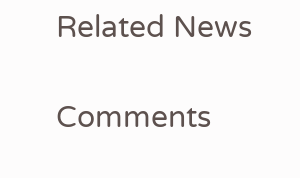Related News

Comments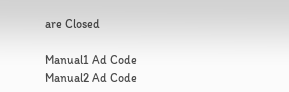are Closed

Manual1 Ad Code
Manual2 Ad Code